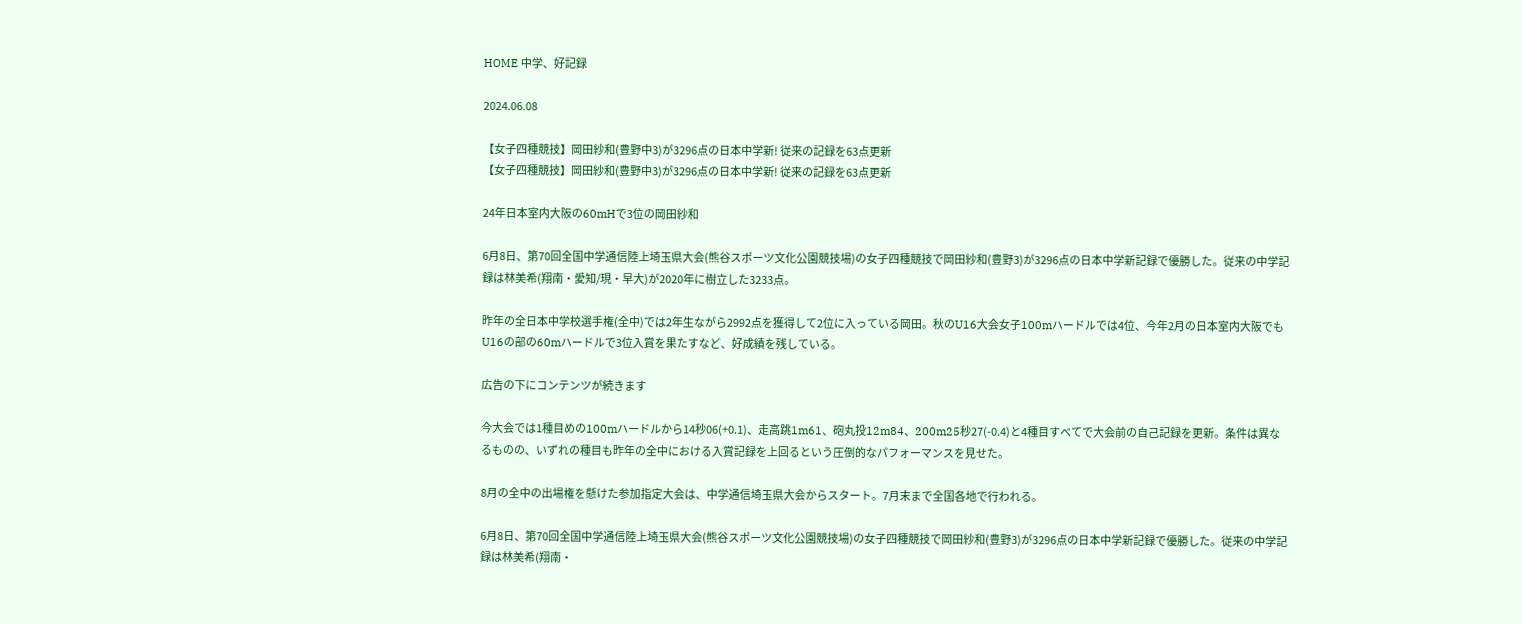HOME 中学、好記録

2024.06.08

【女子四種競技】岡田紗和(豊野中3)が3296点の日本中学新! 従来の記録を63点更新
【女子四種競技】岡田紗和(豊野中3)が3296点の日本中学新! 従来の記録を63点更新

24年日本室内大阪の60mHで3位の岡田紗和

6月8日、第70回全国中学通信陸上埼玉県大会(熊谷スポーツ文化公園競技場)の女子四種競技で岡田紗和(豊野3)が3296点の日本中学新記録で優勝した。従来の中学記録は林美希(翔南・愛知/現・早大)が2020年に樹立した3233点。

昨年の全日本中学校選手権(全中)では2年生ながら2992点を獲得して2位に入っている岡田。秋のU16大会女子100mハードルでは4位、今年2月の日本室内大阪でもU16の部の60mハードルで3位入賞を果たすなど、好成績を残している。

広告の下にコンテンツが続きます

今大会では1種目めの100mハードルから14秒06(+0.1)、走高跳1m61、砲丸投12m84、200m25秒27(-0.4)と4種目すべてで大会前の自己記録を更新。条件は異なるものの、いずれの種目も昨年の全中における入賞記録を上回るという圧倒的なパフォーマンスを見せた。

8月の全中の出場権を懸けた参加指定大会は、中学通信埼玉県大会からスタート。7月末まで全国各地で行われる。

6月8日、第70回全国中学通信陸上埼玉県大会(熊谷スポーツ文化公園競技場)の女子四種競技で岡田紗和(豊野3)が3296点の日本中学新記録で優勝した。従来の中学記録は林美希(翔南・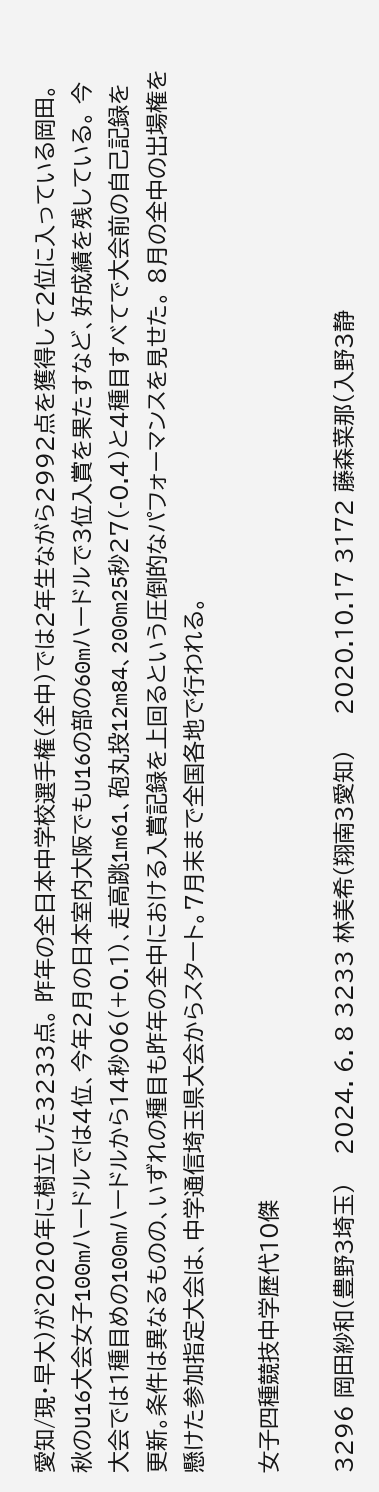愛知/現・早大)が2020年に樹立した3233点。 昨年の全日本中学校選手権(全中)では2年生ながら2992点を獲得して2位に入っている岡田。秋のU16大会女子100mハードルでは4位、今年2月の日本室内大阪でもU16の部の60mハードルで3位入賞を果たすなど、好成績を残している。 今大会では1種目めの100mハードルから14秒06(+0.1)、走高跳1m61、砲丸投12m84、200m25秒27(-0.4)と4種目すべてで大会前の自己記録を更新。条件は異なるものの、いずれの種目も昨年の全中における入賞記録を上回るという圧倒的なパフォーマンスを見せた。 8月の全中の出場権を懸けた参加指定大会は、中学通信埼玉県大会からスタート。7月末まで全国各地で行われる。

女子四種競技中学歴代10傑

3296 岡田紗和(豊野3埼玉)    2024. 6. 8 3233 林美希(翔南3愛知)     2020.10.17 3172 藤森菜那(入野3静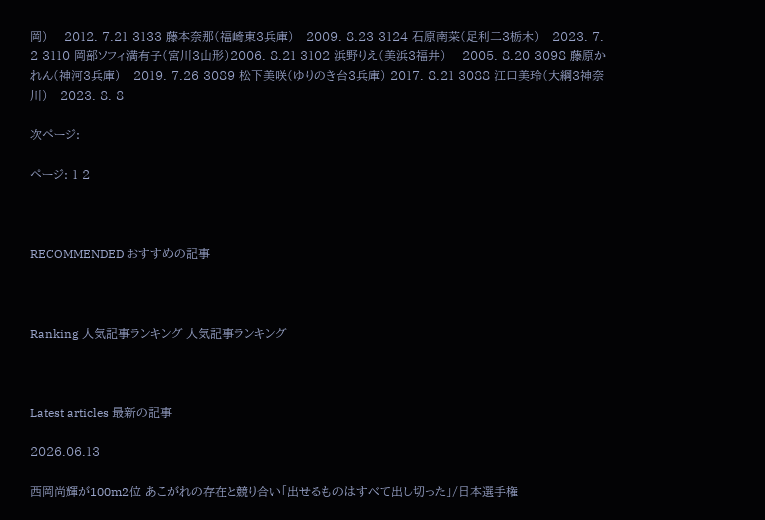岡)    2012. 7.21 3133 藤本奈那(福崎東3兵庫)   2009. 8.23 3124 石原南菜(足利二3栃木)   2023. 7. 2 3110 岡部ソフィ満有子(宮川3山形)2006. 8.21 3102 浜野りえ(美浜3福井)    2005. 8.20 3098 藤原かれん(神河3兵庫)   2019. 7.26 3089 松下美咲(ゆりのき台3兵庫) 2017. 8.21 3088 江口美玲(大綱3神奈川)   2023. 8. 8

次ページ:

ページ: 1 2



RECOMMENDED おすすめの記事



Ranking 人気記事ランキング 人気記事ランキング



Latest articles 最新の記事

2026.06.13

西岡尚輝が100m2位 あこがれの存在と競り合い「出せるものはすべて出し切った」/日本選手権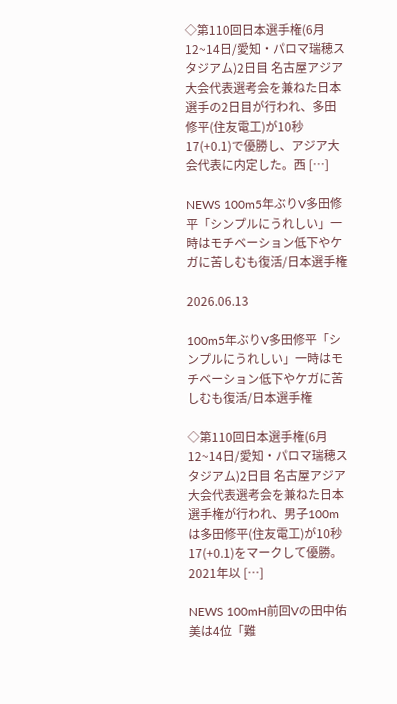◇第110回日本選手権(6月12~14日/愛知・パロマ瑞穂スタジアム)2日目 名古屋アジア大会代表選考会を兼ねた日本選手の2日目が行われ、多田修平(住友電工)が10秒17(+0.1)で優勝し、アジア大会代表に内定した。西 […]

NEWS 100m5年ぶりV多田修平「シンプルにうれしい」一時はモチベーション低下やケガに苦しむも復活/日本選手権

2026.06.13

100m5年ぶりV多田修平「シンプルにうれしい」一時はモチベーション低下やケガに苦しむも復活/日本選手権

◇第110回日本選手権(6月12~14日/愛知・パロマ瑞穂スタジアム)2日目 名古屋アジア大会代表選考会を兼ねた日本選手権が行われ、男子100mは多田修平(住友電工)が10秒17(+0.1)をマークして優勝。2021年以 […]

NEWS 100mH前回Vの田中佑美は4位「難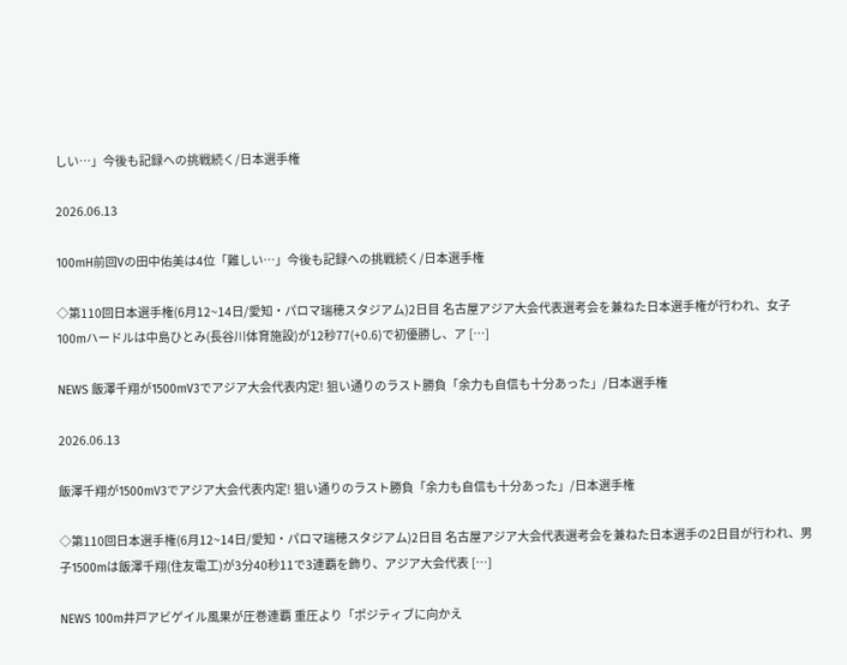しい…」今後も記録への挑戦続く/日本選手権

2026.06.13

100mH前回Vの田中佑美は4位「難しい…」今後も記録への挑戦続く/日本選手権

◇第110回日本選手権(6月12~14日/愛知・パロマ瑞穂スタジアム)2日目 名古屋アジア大会代表選考会を兼ねた日本選手権が行われ、女子100mハードルは中島ひとみ(長谷川体育施設)が12秒77(+0.6)で初優勝し、ア […]

NEWS 飯澤千翔が1500mV3でアジア大会代表内定! 狙い通りのラスト勝負「余力も自信も十分あった」/日本選手権

2026.06.13

飯澤千翔が1500mV3でアジア大会代表内定! 狙い通りのラスト勝負「余力も自信も十分あった」/日本選手権

◇第110回日本選手権(6月12~14日/愛知・パロマ瑞穂スタジアム)2日目 名古屋アジア大会代表選考会を兼ねた日本選手の2日目が行われ、男子1500mは飯澤千翔(住友電工)が3分40秒11で3連覇を飾り、アジア大会代表 […]

NEWS 100m井戸アビゲイル風果が圧巻連覇 重圧より「ポジティブに向かえ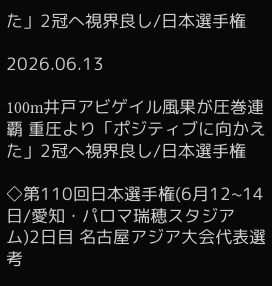た」2冠へ視界良し/日本選手権

2026.06.13

100m井戸アビゲイル風果が圧巻連覇 重圧より「ポジティブに向かえた」2冠へ視界良し/日本選手権

◇第110回日本選手権(6月12~14日/愛知・パロマ瑞穂スタジアム)2日目 名古屋アジア大会代表選考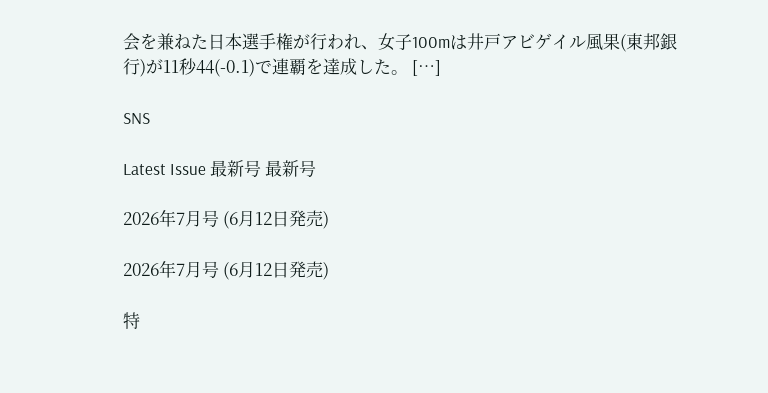会を兼ねた日本選手権が行われ、女子100mは井戸アビゲイル風果(東邦銀行)が11秒44(-0.1)で連覇を達成した。 […]

SNS

Latest Issue 最新号 最新号

2026年7月号 (6月12日発売)

2026年7月号 (6月12日発売)

特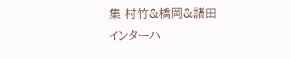集 村竹&橋岡&諸田
インターハ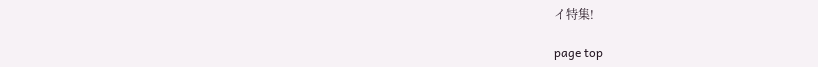イ特集!

page top